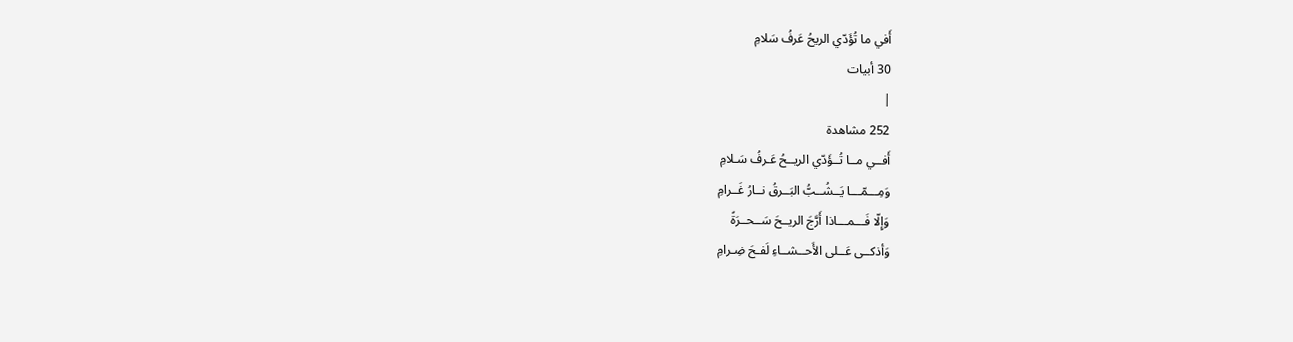أَفي ما تُؤَدّي الريحُ عَرفُ سَلامِ
30 أبيات
|
252 مشاهدة
أَفــي مــا تُــؤَدّي الريــحُ عَـرفُ سَـلامِ
وَمِـــمّـــا يَــشُــبُّ البَــرقُ نــارُ غَــرامِ
وَإِلّا فَـــمـــاذا أَرَّجَ الريــحَ سَــحــرَةً
وَأذكــى عَــلى الأَحــشــاءِ لَفـحَ ضِـرامِ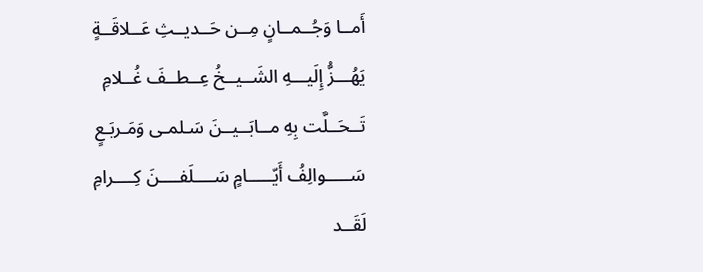أَمــا وَجُــمــانٍ مِــن حَــديــثِ عَــلاقَــةٍ
يَهُـــزُّ إِلَيـــهِ الشَــيــخُ عِــطــفَ غُــلامِ
تَــحَــلَّت بِهِ مــابَــيــنَ سَـلمـى وَمَـربَـعٍ
سَـــــوالِفُ أَيّـــــامٍ سَــــلَفــــنَ كِــــرامِ
لَقَــد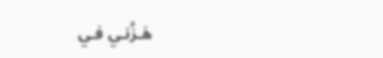هَـزَّنـي فـي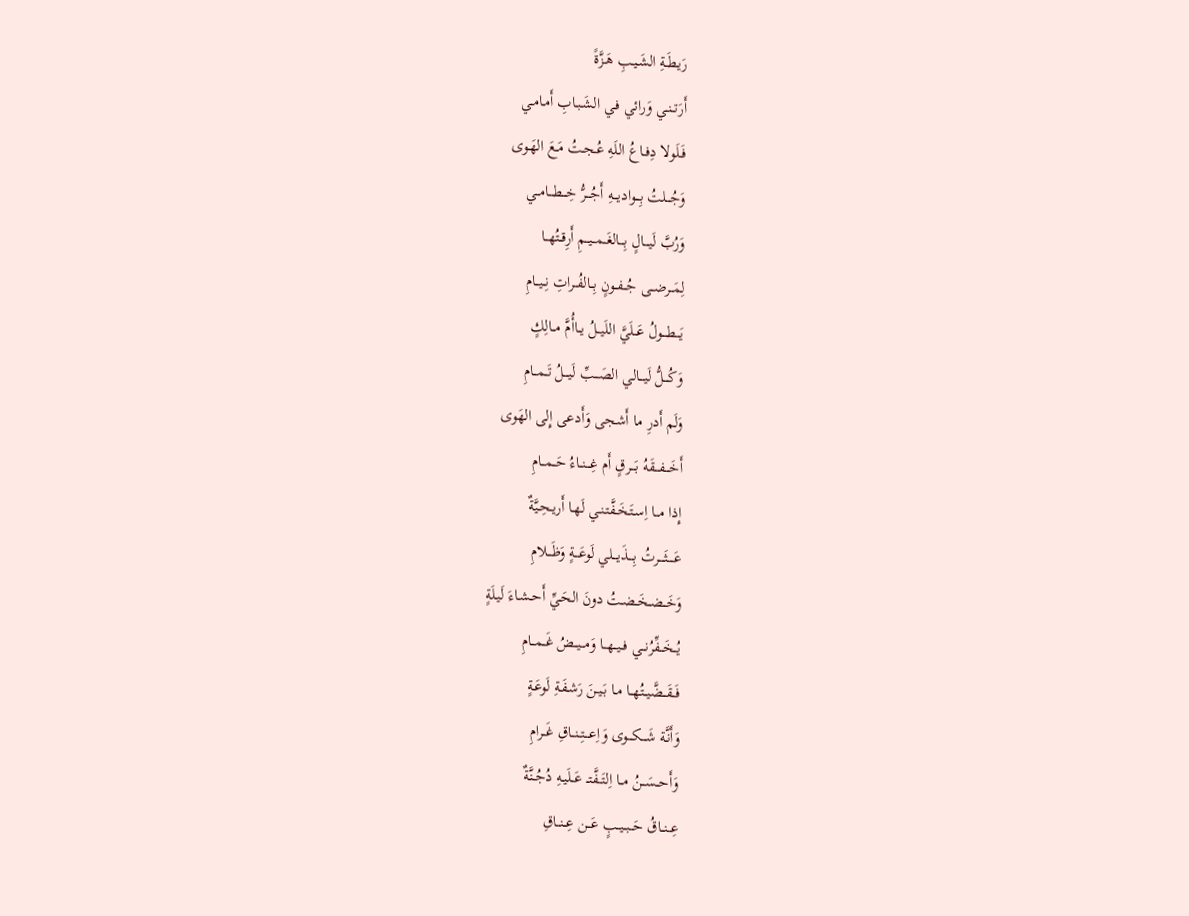رَيـطَـةِ الشَـيـبِ هَـزَّةً
أَرَتــنـي وَرائي فـي الشَـبـابِ أَمـامـي
فَـلَولا دِفـاعُ اللَهِ عُـجـتُ مَـعَ الهَـوى
وَجُـــلتُ بِـــواديـــهِ أَجُـــرُّ خِـــطـــامــي
وَرُبَّ لَيـــالٍ بِـــالغَــمــيــمِ أَرِقــتُهــا
لِمَــرضــى جُــفــونٍ بِــالفُــراتِ نِــيــامِ
يَـــطـــولُ عَــلَيَّ اللَيــلُ يــاأُمَّ مــالِكٍ
وَكُـــلُّ لَيـــالي الصَـــبِّ لَيـــلُ تَــمــامِ
وَلَم أَدرِ ما أَشجى وَأَدعى إِلى الهَوى
أَخَـــفـــقَهُ بَـــرقٍ أَم غِـــنــاءُ حَــمــامِ
إِذا مــا اِسـتَـخَـفَّتـنـي لَهـا أَريـحِـيَّةٌ
عَــــثَــــرتُ بِـــذَيـــلي لَوعَـــةٍ وَظَـــلامِ
وَخَــضــخَـضـتُ دونَ الحَـيِّ أَحـشـاءَ لَيـلَةٍ
يُــخَــفِّرُنــي فــيــهــا وَمــيــضُ غَــمــامِ
فَــقَــضَّيــتُهــا مـا بَـيـنَ رَشـفَـةِ لَوعَـةٍ
وَأَنَّة شَـــكـــوى وَاِعـــتِــنــاقِ غَــرامِ
وَأَحــسَــنُ مــا اِلتَــفَّتــ عَــلَيـهِ دُجُـنَّةٌ
عِــنــاقُ حَــبــيــبٍ عَــن عِــنــاقِ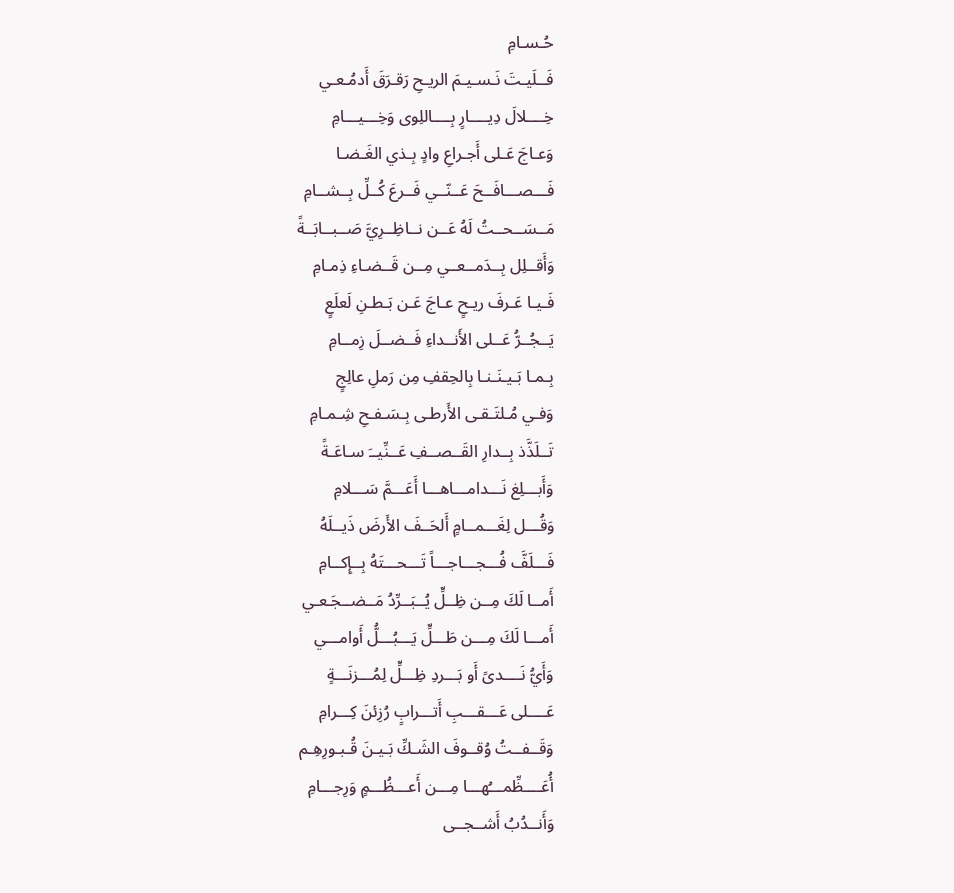حُـسـامِ
فَــلَيـتَ نَـسـيـمَ الريـحِ رَقـرَقَ أَدمُـعـي
خِــــلالَ دِيــــارٍ بِــــاللِوى وَخِـــيـــامِ
وَعـاجَ عَـلى أَجـراعِ وادٍ بِـذي الغَـضـا
فَـــصـــافَــحَ عَــنّــي فَــرعَ كُــلِّ بِــشــامِ
مَــسَــحــتُ لَهُ عَــن نــاظِــرِيَّ صَــبــابَــةً
وَأَقــلِل بِــدَمــعــي مِــن قَــضـاءِ ذِمـامِ
فَـيـا عَـرفَ ريـحٍ عـاجَ عَـن بَـطـنِ لَعلَعٍ
يَــجُــرُّ عَــلى الأَنــداءِ فَــضــلَ زِمــامِ
بِـمـا بَـيـنَـنـا بِالحِقفِ مِن رَملِ عالِجٍ
وَفـي مُـلتَـقـى الأَرطـى بِـسَـفـحِ شِـمـامِ
تَــلَذَّذ بِــدارِ القَــصــفِ عَــنِّيــَ سـاعَـةً
وَأَبـــلِغ نَـــدامـــاهـــا أَعَـــمَّ سَـــلامِ
وَقُـــل لِغَـــمــامٍ أَلحَــفَ الأَرضَ ذَيــلَهُ
فَـــلَفَّ فُـــجـــاجـــاً تَـــحـــتَهُ بِــإِكــامِ
أَمــا لَكَ مِــن ظِــلٍّ يُــبَــرِّدُ مَــضــجَـعـي
أَمـــا لَكَ مِـــن طَـــلٍّ يَـــبُـــلُّ أَوامـــي
وَأَيُّ نَــــدىً أَو بَـــردِ ظِـــلٍّ لِمُـــزنَـــةٍ
عَــــلى عَـــقـــبِ أَتـــرابٍ رُزِئنَ كِـــرامِ
وَقَــفــتُ وُقــوفَ الشَـكِّ بَـيـنَ قُـبـورِهِـم
أُعَــــظِّمـــُهـــا مِـــن أَعـــظُـــمٍ وَرِجـــامِ
وَأَنــدُبُ أَشــجــى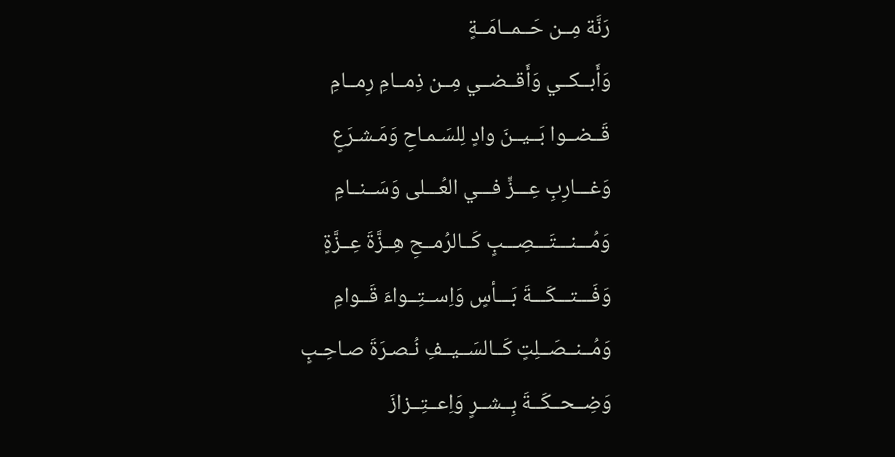رَنَّة مِــن حَــمــامَــةٍ
وَأَبــكــي وَأَقــضــي مِــن ذِمــامِ رِمــامِ
قَــضــوا بَــيــنَ وادٍ لِلسَـمـاحِ وَمَـشـرَعٍ
وَغـــارِبِ عِـــزٍّ فـــي العُـــلى وَسَــنــامِ
وَمُـــنـــتَـــصِـــبٍ كَــالرُمــحِ هِــزَّةَ عِــزَّةٍ
وَفَـــتـــكَـــةَ بَـــأسٍ وَاِســتِــواءَ قَــوامِ
وَمُــنــصَــلِتٍ كَــالسَــيــفِ نُـصـرَةَ صـاحِـبٍ
وَضِــحــكَــةَ بِــشــرٍ وَاِعــتِــزازَ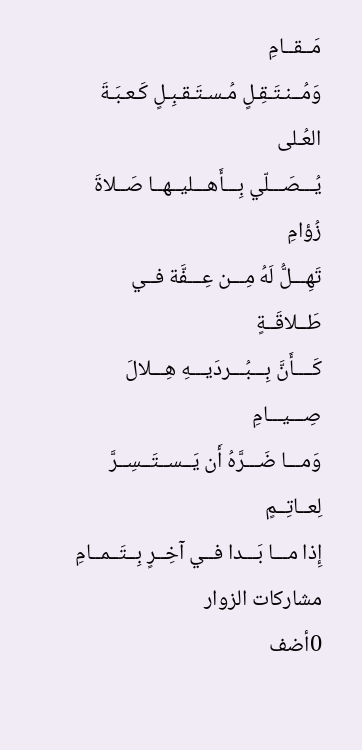مَــقــامِ
وَمُــنـتَـقِـلٍ مُـسـتَـقـبِـلٍ كَـعـبَـةَ العُـلى
يُـــصَـــلّي بِـــأَهـــليــهــا صَــلاةَ زُؤامِ
تَهِـــلُّ لَهُ مِـــن عِـــفَّة فــي طَــلاقَــةٍ
كَــــأَنَّ بِـــبُـــردَيـــهِ هِـــلالَ صِـــيـــامِ
وَمـــا ضَـــرَّهُ أَن يَــســتَــسِــرَّ لِعــاتِــمٍ
إِذا مـــا بَـــدا فــي آخِــرٍ بِــتَــمــامِ
مشاركات الزوار
0أضف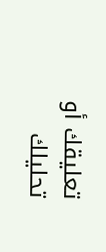تعليقك أو تحليلك